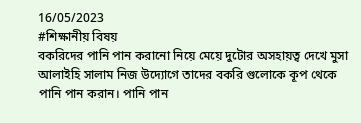16/05/2023
#শিক্ষানীয় বিষয়
বকরিদের পানি পান করানো নিয়ে মেয়ে দুটোর অসহায়ত্ব দেখে মুসা আলাইহি সালাম নিজ উদ্যোগে তাদের বকরি গুলোকে কূপ থেকে পানি পান করান। পানি পান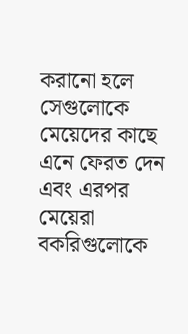করানো হলে সেগুলোকে মেয়েদের কাছে এনে ফেরত দেন এবং এরপর মেয়েরা বকরিগুলোকে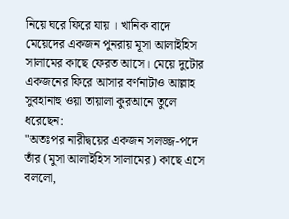নিয়ে ঘরে ফিরে যায় । খানিক বাদে মেয়েদের একজন পুনরায় মূসা আলাইহিস সালামের কাছে ফেরত আসে। মেয়ে দুটোর একজনের ফিরে আসার বর্ণনাটাও আল্লাহ সুবহানাহু ওয়া তায়ালা কুরআনে তুলে ধরেছেন:
"অতঃপর নারীদ্বয়ের একজন সলজ্জ-পদে তাঁর (মুসা আলাইহিস সালামের) কাছে এসে বললো,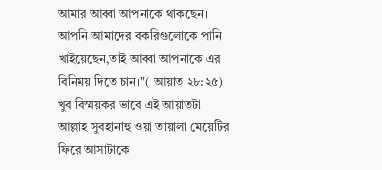আমার আব্বা আপনাকে থাকছেন। আপনি আমাদের বকরিগুলোকে পানি খাইয়েছেন,তাই আব্বা আপনাকে এর বিনিময় দিতে চান।"( আয়াত ২৮:২৫)
খুব বিস্ময়কর ভাবে এই আয়াতটা আল্লাহ সুবহানাহু ওয়া তায়ালা মেয়েটির ফিরে আসাটাকে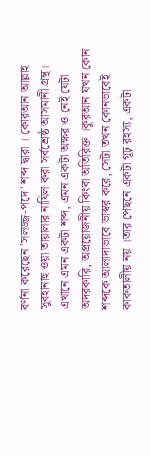বর্ণনা করেছেন 'সলজ্জ-পদে' শব্দ দ্বারা । কোরআন আল্লাহ সুবহানাহু ওয়া তায়ালার নাযিল করা সর্বশ্রেষ্ঠ আসমানী গ্রন্থ। এখানে এমন একটা শব্দ, এমন একটা অক্ষর ও নেই যেটা অদরকারি, অপ্রয়োজনীয় কিংবা অতিরিক্ত ।কুরআন যখন কোন শব্দকে আলাদাভাবে ভাস্বর করে, সেটা তখন কোনভাবেই কাকতালীয় নয় ।তার পেছনে একটা গূঢ় রহস্য, একটা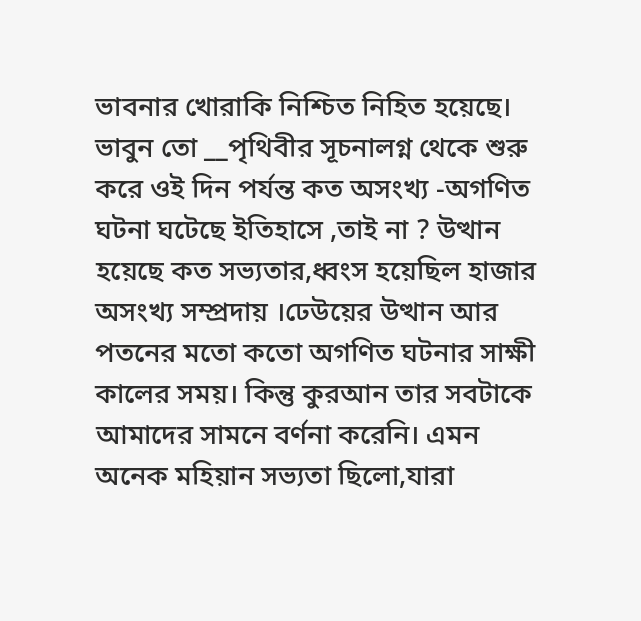ভাবনার খোরাকি নিশ্চিত নিহিত হয়েছে।
ভাবুন তো __পৃথিবীর সূচনালগ্ন থেকে শুরু করে ওই দিন পর্যন্ত কত অসংখ্য -অগণিত ঘটনা ঘটেছে ইতিহাসে ,তাই না ? উত্থান হয়েছে কত সভ্যতার,ধ্বংস হয়েছিল হাজার অসংখ্য সম্প্রদায় ।ঢেউয়ের উত্থান আর পতনের মতো কতো অগণিত ঘটনার সাক্ষী কালের সময়। কিন্তু কুরআন তার সবটাকে আমাদের সামনে বর্ণনা করেনি। এমন অনেক মহিয়ান সভ্যতা ছিলো,যারা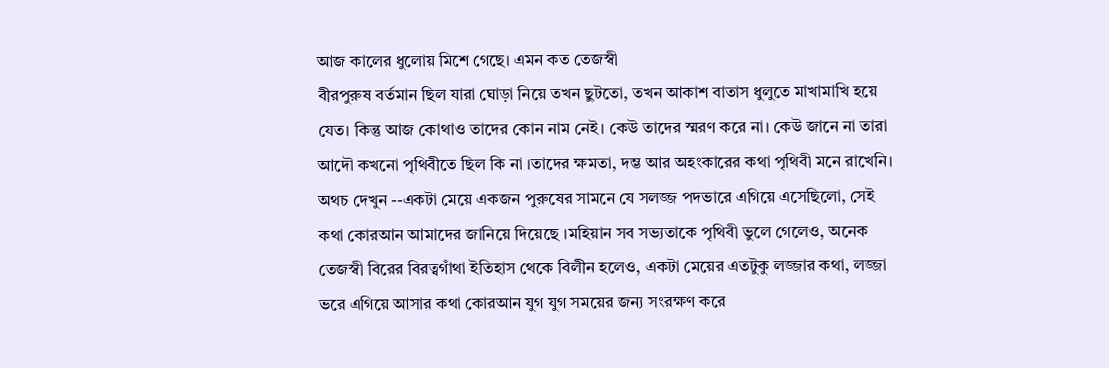আজ কালের ধুলোয় মিশে গেছে। এমন কত তেজস্বী
বীরপুরুষ বর্তমান ছিল যারা ঘোড়া নিয়ে তখন ছুটতো, তখন আকাশ বাতাস ধুলুতে মাখামাখি হয়ে যেত। কিন্তু আজ কোথাও তাদের কোন নাম নেই। কেউ তাদের স্মরণ করে না। কেউ জানে না তারা আদৌ কখনো পৃথিবীতে ছিল কি না ।তাদের ক্ষমতা, দম্ভ আর অহংকারের কথা পৃথিবী মনে রাখেনি।
অথচ দেখুন --একটা মেয়ে একজন পুরুষের সামনে যে সলজ্জ পদভারে এগিয়ে এসেছিলো, সেই কথা কোরআন আমাদের জানিয়ে দিয়েছে ।মহিয়ান সব সভ্যতাকে পৃথিবী ভুলে গেলেও, অনেক তেজস্বী বিরের বিরত্বগাঁথা ইতিহাস থেকে বিলীন হলেও, একটা মেয়ের এতটুকু লজ্জার কথা, লজ্জা ভরে এগিয়ে আসার কথা কোরআন যুগ যুগ সময়ের জন্য সংরক্ষণ করে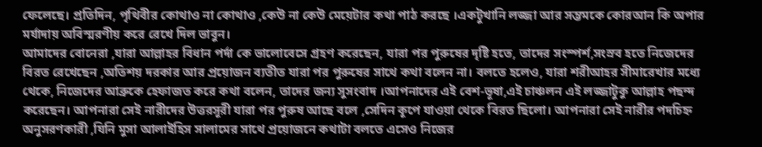ফেলেছে। প্রতিদিন, পৃথিবীর কোথাও না কোথাও ,কেউ না কেউ মেয়েটার কথা পাঠ করছে ।একটুখানি লজ্জা আর সম্ভমকে কোরআন কি অপার মর্যাদায় অবিস্মরণীয় করে রেখে দিল ভাবুন।
আমাদের বোনেরা ,যারা আল্লাহর বিধান পর্দা কে ভালোবেসে গ্রহণ করেছেন, যারা পর পুরুষের দৃষ্টি হতে, তাদের সংস্পর্শ,সংস্রব হতে নিজেদের বিরত রেখেছেন ,অতিশয় দরকার আর প্রয়োজন ব্যতীত যারা পর পুরুষের সাথে কথা বলেন না। বলতে হলেও, যারা শরীআহর সীমারেখার মধ্যে থেকে, নিজেদের আব্রুকে হেফাজত করে কথা বলেন, তাদের জন্য সুসংবাদ ।আপনাদের এই বেশ-ভূষা,এই চাঞ্চলন এই লজ্জাটুকু আল্লাহ পছন্দ করেছেন। আপনারা সেই নারীদের উত্তরসূরী যারা পর পুরুষ আছে বলে ,সেদিন কূপে যাওয়া থেকে বিরত ছিলো। আপনারা সেই নারীর পদচিহ্ন অনুসরণকারী ,যিনি মুসা আলাইহিস সালামের সাথে প্রয়োজনে কথাটা বলতে এসেও নিজের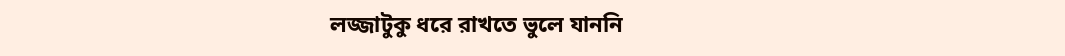লজ্জাটুকু ধরে রাখতে ভুলে যাননি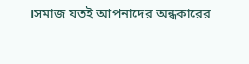।সমাজ যতই আপনাদের অন্ধকারের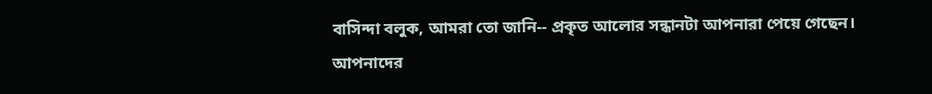বাসিন্দা বলুক, আমরা তো জানি-- প্রকৃত আলোর সন্ধানটা আপনারা পেয়ে গেছেন।
আপনাদের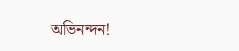অভিনন্দন!